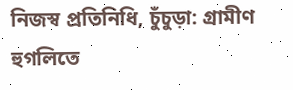নিজস্ব প্রতিনিধি, চুঁচুড়া: গ্রামীণ হুগলিতে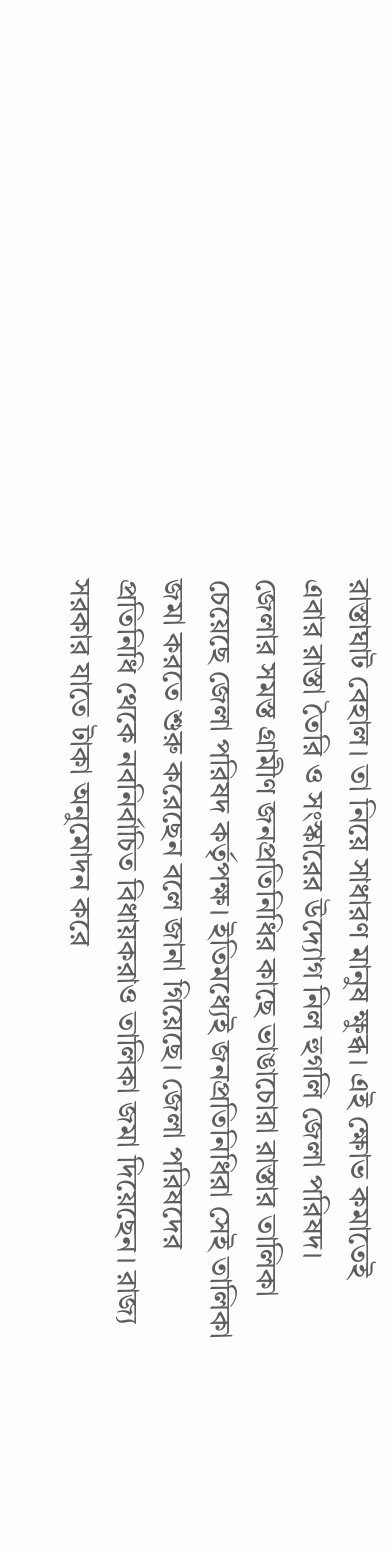রাস্তাঘাট বেহাল। তা নিয়ে সাধারণ মানুষ ক্ষুব্ধ। এই ক্ষোভ কমাতেই এবার রাস্তা তৈরি ও সংস্কারের উদ্যোগ নিল হুগলি জেলা পরিষদ। জেলার সমস্ত গ্রামীণ জনপ্রতিনিধির কাছে ভাঙাচোরা রাস্তার তালিকা চেয়েছে জেলা পরিষদ কর্তৃপক্ষ। ইতিমধ্যেই জনপ্রতিনিধিরা সেই তালিকা জমা করতে শুরু করেছেন বলে জানা গিয়েছে। জেলা পরিষদের প্রতিনিধি থেকে নবনির্বাচিত বিধায়করাও তালিকা জমা দিয়েছেন। রাজ্য সরকার যাতে টাকা অনুমোদন করে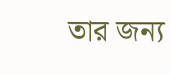তার জন্য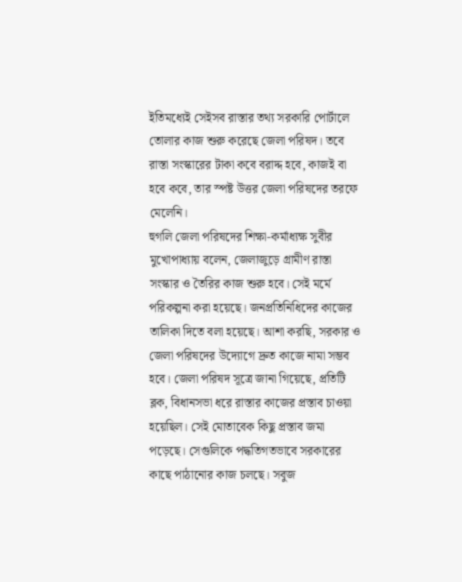ইতিমধ্যেই সেইসব রাস্তার তথ্য সরকারি পোর্টালে তোলার কাজ শুরু করেছে জেলা পরিষদ। তবে রাস্তা সংস্কারের টাকা কবে বরাদ্দ হবে, কাজই বা হবে কবে, তার স্পষ্ট উত্তর জেলা পরিষদের তরফে মেলেনি।
হুগলি জেলা পরিষদের শিক্ষা-কর্মাধ্যক্ষ সুবীর মুখোপাধ্যায় বলেন, জেলাজুড়ে গ্রামীণ রাস্তা সংস্কার ও তৈরির কাজ শুরু হবে। সেই মর্মে পরিকল্পনা করা হয়েছে। জনপ্রতিনিধিদের কাজের তালিকা দিতে বলা হয়েছে। আশা করছি, সরকার ও জেলা পরিষদের উদ্যোগে দ্রুত কাজে নামা সম্ভব হবে। জেলা পরিষদ সূত্রে জানা গিয়েছে, প্রতিটি ব্লক, বিধানসভা ধরে রাস্তার কাজের প্রস্তাব চাওয়া হয়েছিল। সেই মোতাবেক কিছু প্রস্তাব জমা পড়েছে। সেগুলিকে পদ্ধতিগতভাবে সরকারের কাছে পাঠানোর কাজ চলছে। সবুজ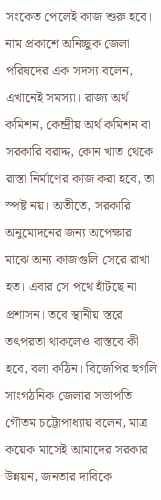সংকেত পেলেই কাজ শুরু হবে।
নাম প্রকাশে অনিচ্ছুক জেলা পরিষদের এক সদস্য বলেন, এখানেই সমস্যা। রাজ্য অর্থ কমিশন, কেন্দ্রীয় অর্থ কমিশন বা সরকারি বরাদ্দ, কোন খাত থেকে রাস্তা নির্মাণের কাজ করা হবে, তা স্পষ্ট নয়। অতীতে, সরকারি অনুমোদনের জন্য অপেক্ষার মাঝে অন্য কাজগুলি সেরে রাখা হত। এবার সে পথে হাঁটছে না প্রশাসন। তবে স্থানীয় স্তরে তৎপরতা থাকলেও বাস্তবে কী হবে, বলা কঠিন। বিজেপির হুগলি সাংগঠনিক জেলার সভাপতি গৌতম চট্টোপাধ্যায় বলেন, মাত্র কয়েক মাসেই আমাদের সরকার উন্নয়ন, জনতার দাবিকে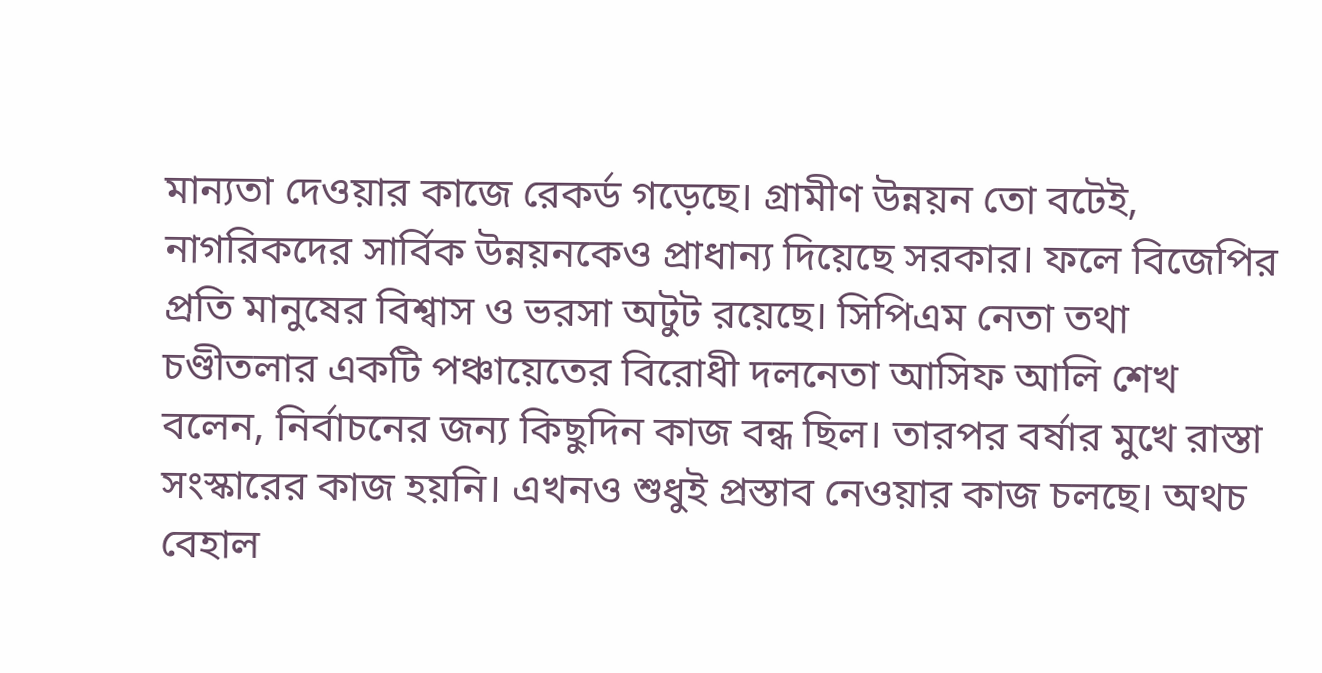মান্যতা দেওয়ার কাজে রেকর্ড গড়েছে। গ্রামীণ উন্নয়ন তো বটেই, নাগরিকদের সার্বিক উন্নয়নকেও প্রাধান্য দিয়েছে সরকার। ফলে বিজেপির প্রতি মানুষের বিশ্বাস ও ভরসা অটুট রয়েছে। সিপিএম নেতা তথা চণ্ডীতলার একটি পঞ্চায়েতের বিরোধী দলনেতা আসিফ আলি শেখ বলেন, নির্বাচনের জন্য কিছুদিন কাজ বন্ধ ছিল। তারপর বর্ষার মুখে রাস্তা সংস্কারের কাজ হয়নি। এখনও শুধুই প্রস্তাব নেওয়ার কাজ চলছে। অথচ বেহাল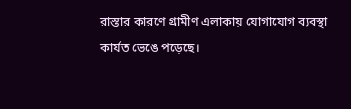রাস্তার কারণে গ্রামীণ এলাকায় যোগাযোগ ব্যবস্থা কার্যত ভেঙে পড়েছে।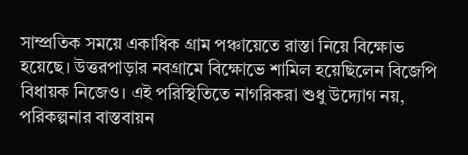সাম্প্রতিক সময়ে একাধিক গ্রাম পঞ্চায়েতে রাস্তা নিয়ে বিক্ষোভ হয়েছে। উত্তরপাড়ার নবগ্রামে বিক্ষোভে শামিল হয়েছিলেন বিজেপি বিধায়ক নিজেও। এই পরিস্থিতিতে নাগরিকরা শুধু উদ্যোগ নয়, পরিকল্পনার বাস্তবায়ন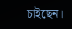চাইছেন।